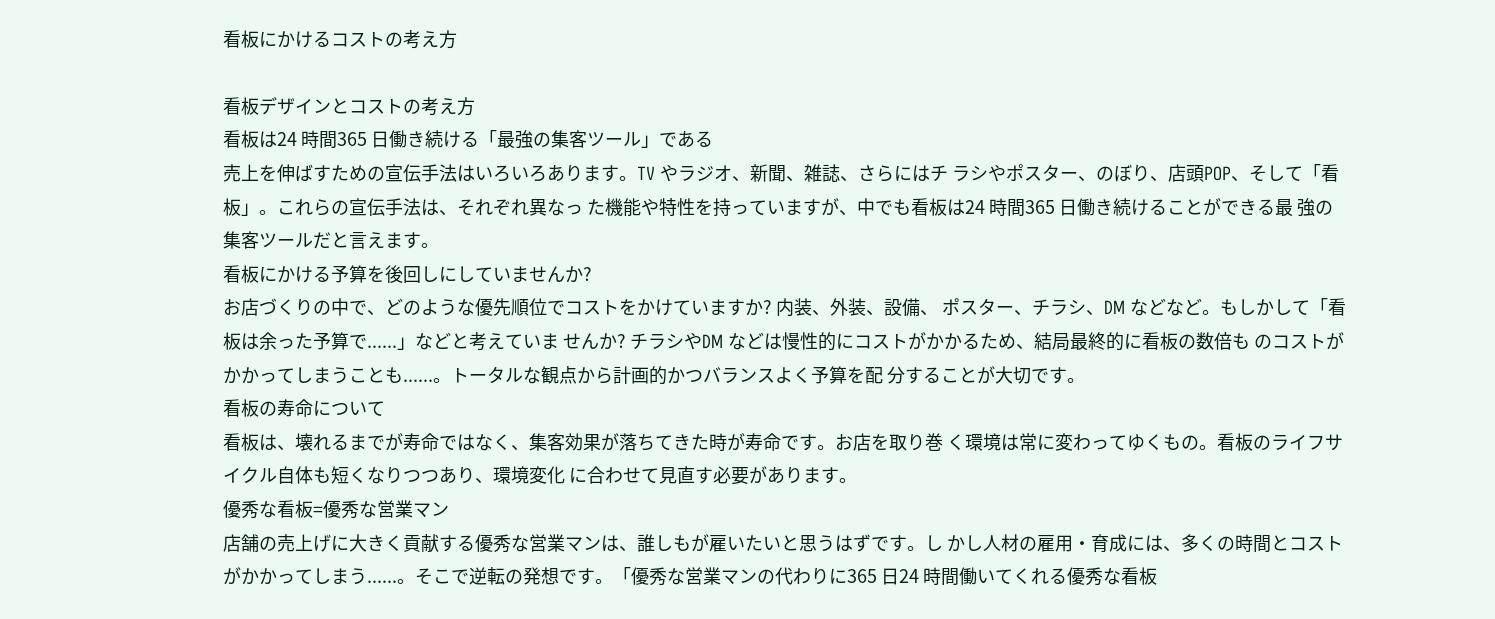看板にかけるコストの考え方

看板デザインとコストの考え方
看板は24 時間365 日働き続ける「最強の集客ツール」である
売上を伸ばすための宣伝手法はいろいろあります。TV やラジオ、新聞、雑誌、さらにはチ ラシやポスター、のぼり、店頭POP、そして「看板」。これらの宣伝手法は、それぞれ異なっ た機能や特性を持っていますが、中でも看板は24 時間365 日働き続けることができる最 強の集客ツールだと言えます。
看板にかける予算を後回しにしていませんか?
お店づくりの中で、どのような優先順位でコストをかけていますか? 内装、外装、設備、 ポスター、チラシ、DM などなど。もしかして「看板は余った予算で......」などと考えていま せんか? チラシやDM などは慢性的にコストがかかるため、結局最終的に看板の数倍も のコストがかかってしまうことも......。トータルな観点から計画的かつバランスよく予算を配 分することが大切です。
看板の寿命について
看板は、壊れるまでが寿命ではなく、集客効果が落ちてきた時が寿命です。お店を取り巻 く環境は常に変わってゆくもの。看板のライフサイクル自体も短くなりつつあり、環境変化 に合わせて見直す必要があります。
優秀な看板=優秀な営業マン
店舗の売上げに大きく貢献する優秀な営業マンは、誰しもが雇いたいと思うはずです。し かし人材の雇用・育成には、多くの時間とコストがかかってしまう......。そこで逆転の発想です。「優秀な営業マンの代わりに365 日24 時間働いてくれる優秀な看板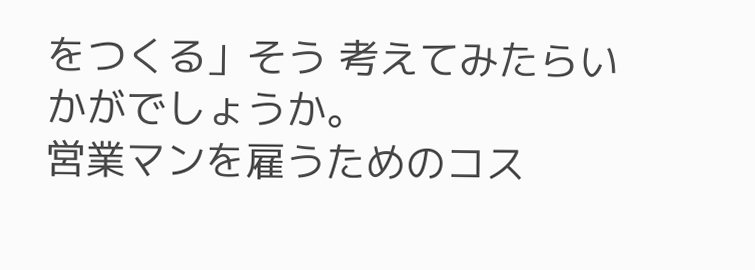をつくる」そう 考えてみたらいかがでしょうか。
営業マンを雇うためのコス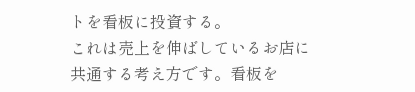トを看板に投資する。
これは売上を伸ばしているお店に共通する考え方です。看板を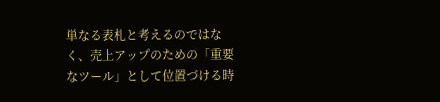単なる表札と考えるのではなく、売上アップのための「重要なツール」として位置づける時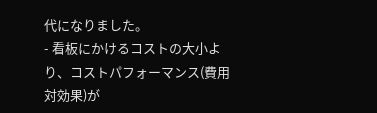代になりました。
- 看板にかけるコストの大小より、コストパフォーマンス(費用対効果)が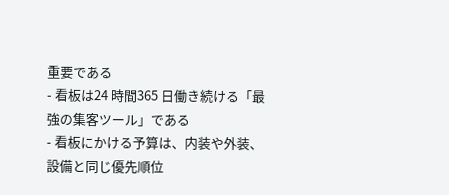重要である
- 看板は24 時間365 日働き続ける「最強の集客ツール」である
- 看板にかける予算は、内装や外装、設備と同じ優先順位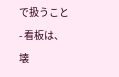で扱うこと
- 看板は、壊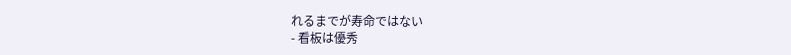れるまでが寿命ではない
- 看板は優秀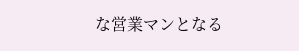な営業マンとなる